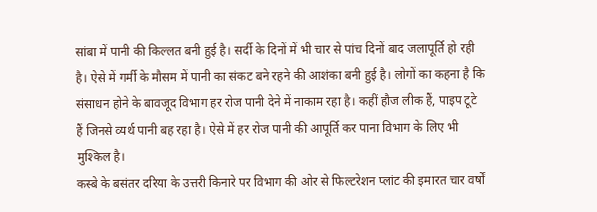सांबा में पानी की किल्लत बनी हुई है। सर्दी के दिनों में भी चार से पांच दिनों बाद जलापूर्ति हो रही है। ऐसे में गर्मी के मौसम में पानी का संकट बने रहने की आशंका बनी हुई है। लोगों का कहना है कि संसाधन होने के बावजूद विभाग हर रोज पानी देने में नाकाम रहा है। कहीं हौज लीक हैं, पाइप टूटे हैं जिनसे व्यर्थ पानी बह रहा है। ऐसे में हर रोज पानी की आपूर्ति कर पाना विभाग के लिए भी मुश्किल है।
कस्बे के बसंतर दरिया के उत्तरी किनारे पर विभाग की ओर से फिल्टरेशन प्लांट की इमारत चार वर्षों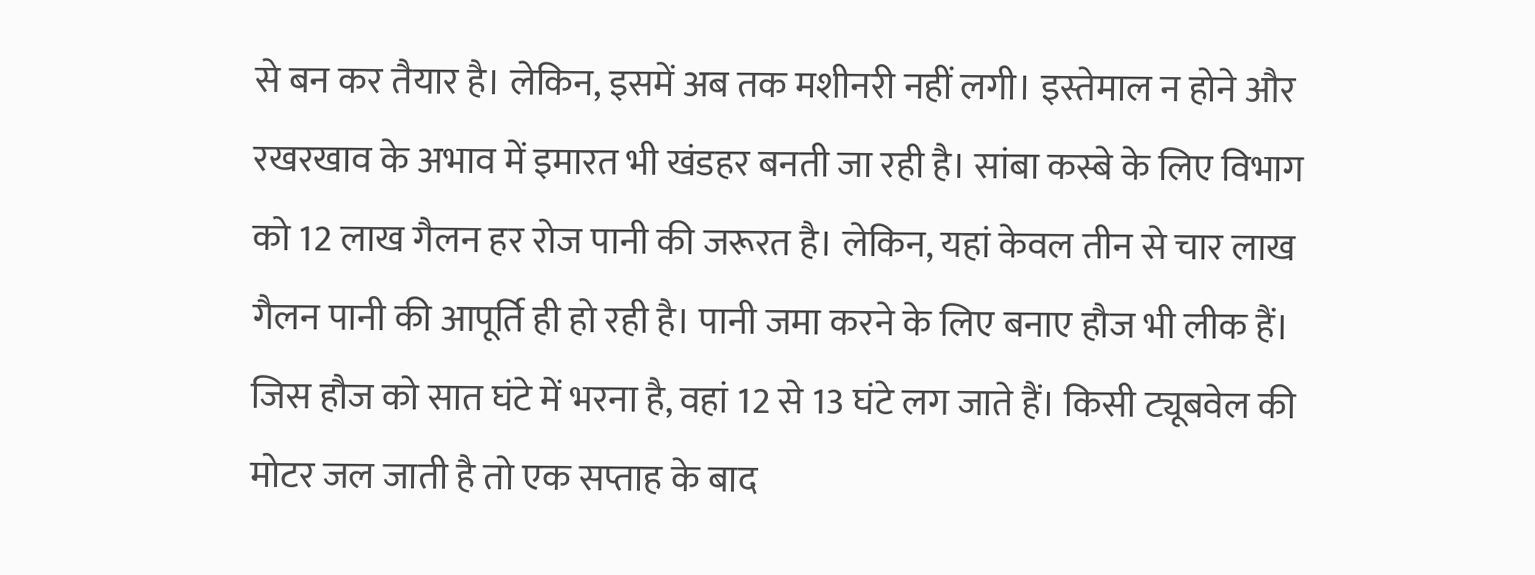से बन कर तैयार है। लेकिन, इसमें अब तक मशीनरी नहीं लगी। इस्तेमाल न होने और रखरखाव के अभाव में इमारत भी खंडहर बनती जा रही है। सांबा कस्बे के लिए विभाग को 12 लाख गैलन हर रोज पानी की जरूरत है। लेकिन, यहां केवल तीन से चार लाख गैलन पानी की आपूर्ति ही हो रही है। पानी जमा करने के लिए बनाए हौज भी लीक हैं। जिस हौज को सात घंटे में भरना है, वहां 12 से 13 घंटे लग जाते हैं। किसी ट्यूबवेल की मोटर जल जाती है तो एक सप्ताह के बाद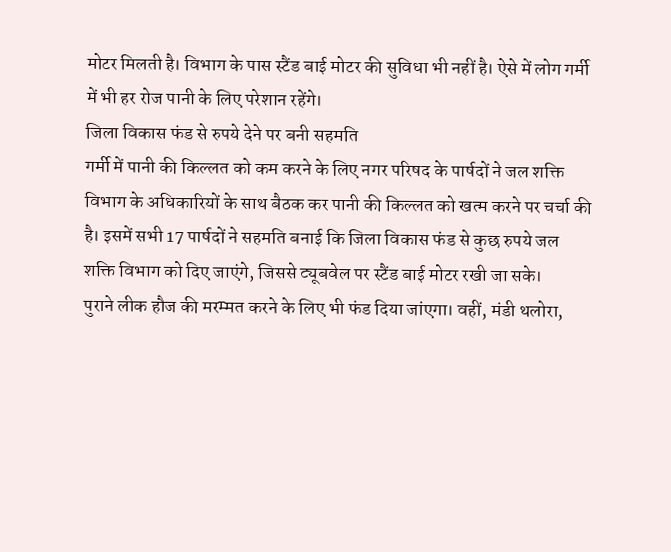मोटर मिलती है। विभाग के पास स्टैंड बाई मोटर की सुविधा भी नहीं है। ऐसे में लोग गर्मी में भी हर रोज पानी के लिए परेशान रहेंगे।
जिला विकास फंड से रुपये देने पर बनी सहमति
गर्मी में पानी की किल्लत को कम करने के लिए नगर परिषद के पार्षदों ने जल शक्ति विभाग के अधिकारियों के साथ बैठक कर पानी की किल्लत को खत्म करने पर चर्चा की है। इसमें सभी 17 पार्षदों ने सहमति बनाई कि जिला विकास फंड से कुछ रुपये जल शक्ति विभाग को दिए जाएंगे, जिससे ट्यूबवेल पर स्टैंड बाई मोटर रखी जा सके।
पुराने लीक हौज की मरम्मत करने के लिए भी फंड दिया जांएगा। वहीं, मंडी थलोरा,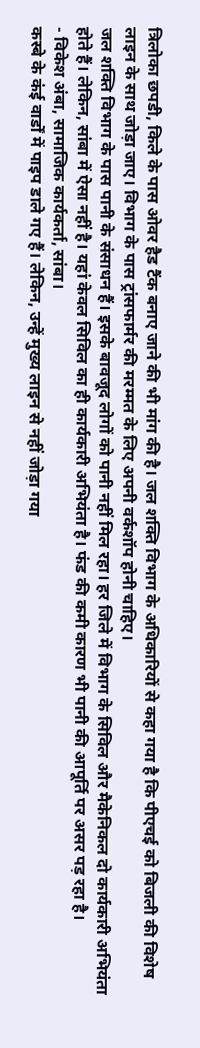त्रिलोका छपडी, किले के पास ओवर हैड टैंक बनाए जाने की भी मांग की है। जल शक्ति विभाग के अधिकारियों से कहा गया है कि पीएचई को बिजली की विशेष लाइन के साथ जोड़ा जाए। विभाग के पास ट्रांसफार्मर की मरम्मत के लिए अपनी वर्कशॉप होनी चाहिए।
जल शक्ति विभाग के पास पानी के संसाधन हैं। इसके बावजूद लोगों को पानी नहीं मिल रहा। हर जिले में विभाग के सिविल और मैकेनिकल दो कार्यकारी अभियंता होते हैं। लेकिन, सांबा में ऐसा नहीं है। यहां केवल सिविल का ही कार्यकारी अभियंता है। फंड की कमी कारण भी पानी की आपूर्ति पर असर पड़ रहा है।
- विकेश अंबा, सामाजिक कार्यकर्ता, सांबा।
कस्बे के कंई वार्डों में पाइप डाले गए हैं। लेकिन, उन्हें मुख्य लाइन से नहीं जोड़ा गया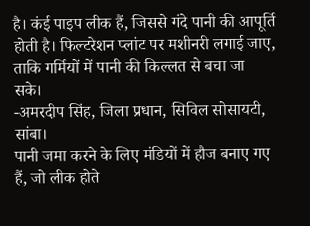है। कंई पाइप लीक हैं, जिससे गंदे पानी की आपूर्ति होती है। फिल्टरेशन प्लांट पर मशीनरी लगाई जाए, ताकि गर्मियों में पानी की किल्लत से बचा जा सके।
-अमरदीप सिंह, जिला प्रधान, सिविल सोसायटी, सांबा।
पानी जमा करने के लिए मंडियों में हौज बनाए गए हैं, जो लीक होते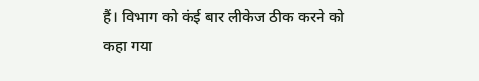हैं। विभाग को कंई बार लीकेज ठीक करने को कहा गया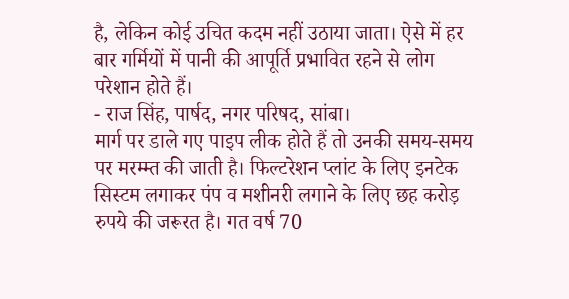है, लेकिन कोई उचित कदम नहीं उठाया जाता। ऐसे में हर बार गर्मियों में पानी की आपूर्ति प्रभावित रहने से लोग परेशान होते हैं।
- राज सिंह, पार्षद, नगर परिषद, सांबा।
मार्ग पर डाले गए पाइप लीक होते हैं तो उनकी समय-समय पर मरम्म्त की जाती है। फिल्टरेशन प्लांट के लिए इनटेक सिस्टम लगाकर पंप व मशीनरी लगाने के लिए छह करोड़ रुपये की जरूरत है। गत वर्ष 70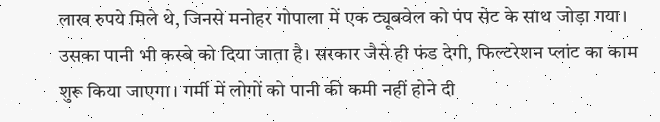लाख रुपये मिले थे, जिनसे मनोहर गोपाला में एक ट्यूबवेल को पंप सेट के साथ जोड़ा गया। उसका पानी भी कस्बे को दिया जाता है। सरकार जैसे ही फंड देगी, फिल्टरेशन प्लांट का काम शुरू किया जाएगा। गर्मी में लोगों को पानी की कमी नहीं होने दी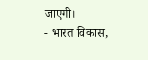जाएगी।
- भारत विकास,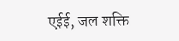एईई, जल शक्ति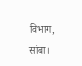विभाग, सांबा।